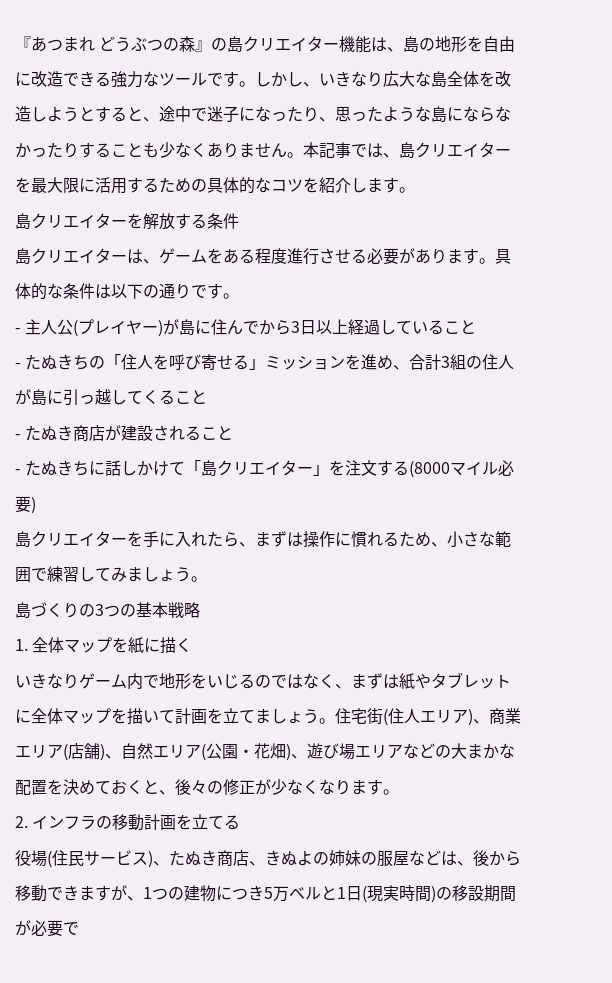『あつまれ どうぶつの森』の島クリエイター機能は、島の地形を自由に改造できる強力なツールです。しかし、いきなり広大な島全体を改造しようとすると、途中で迷子になったり、思ったような島にならなかったりすることも少なくありません。本記事では、島クリエイターを最大限に活用するための具体的なコツを紹介します。
島クリエイターを解放する条件
島クリエイターは、ゲームをある程度進行させる必要があります。具体的な条件は以下の通りです。
- 主人公(プレイヤー)が島に住んでから3日以上経過していること
- たぬきちの「住人を呼び寄せる」ミッションを進め、合計3組の住人が島に引っ越してくること
- たぬき商店が建設されること
- たぬきちに話しかけて「島クリエイター」を注文する(8000マイル必要)
島クリエイターを手に入れたら、まずは操作に慣れるため、小さな範囲で練習してみましょう。
島づくりの3つの基本戦略
1. 全体マップを紙に描く
いきなりゲーム内で地形をいじるのではなく、まずは紙やタブレットに全体マップを描いて計画を立てましょう。住宅街(住人エリア)、商業エリア(店舗)、自然エリア(公園・花畑)、遊び場エリアなどの大まかな配置を決めておくと、後々の修正が少なくなります。
2. インフラの移動計画を立てる
役場(住民サービス)、たぬき商店、きぬよの姉妹の服屋などは、後から移動できますが、1つの建物につき5万ベルと1日(現実時間)の移設期間が必要で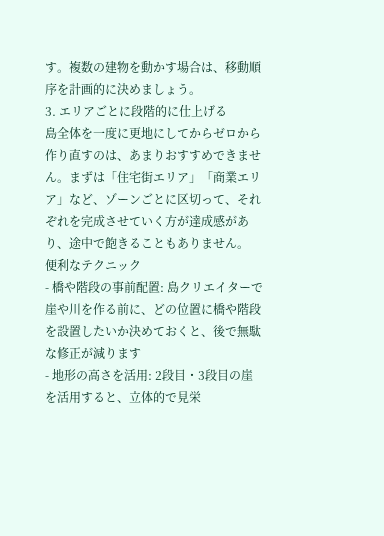す。複数の建物を動かす場合は、移動順序を計画的に決めましょう。
3. エリアごとに段階的に仕上げる
島全体を一度に更地にしてからゼロから作り直すのは、あまりおすすめできません。まずは「住宅街エリア」「商業エリア」など、ゾーンごとに区切って、それぞれを完成させていく方が達成感があり、途中で飽きることもありません。
便利なテクニック
- 橋や階段の事前配置: 島クリエイターで崖や川を作る前に、どの位置に橋や階段を設置したいか決めておくと、後で無駄な修正が減ります
- 地形の高さを活用: 2段目・3段目の崖を活用すると、立体的で見栄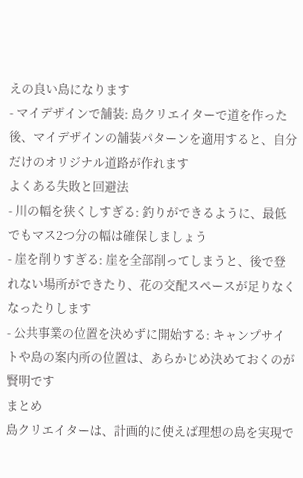えの良い島になります
- マイデザインで舗装: 島クリエイターで道を作った後、マイデザインの舗装パターンを適用すると、自分だけのオリジナル道路が作れます
よくある失敗と回避法
- 川の幅を狭くしすぎる: 釣りができるように、最低でもマス2つ分の幅は確保しましょう
- 崖を削りすぎる: 崖を全部削ってしまうと、後で登れない場所ができたり、花の交配スペースが足りなくなったりします
- 公共事業の位置を決めずに開始する: キャンプサイトや島の案内所の位置は、あらかじめ決めておくのが賢明です
まとめ
島クリエイターは、計画的に使えば理想の島を実現で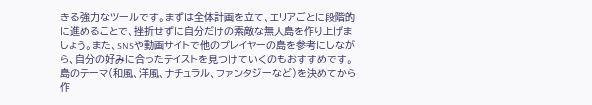きる強力なツールです。まずは全体計画を立て、エリアごとに段階的に進めることで、挫折せずに自分だけの素敵な無人島を作り上げましょう。また、SNSや動画サイトで他のプレイヤーの島を参考にしながら、自分の好みに合ったテイストを見つけていくのもおすすめです。島のテーマ(和風、洋風、ナチュラル、ファンタジーなど)を決めてから作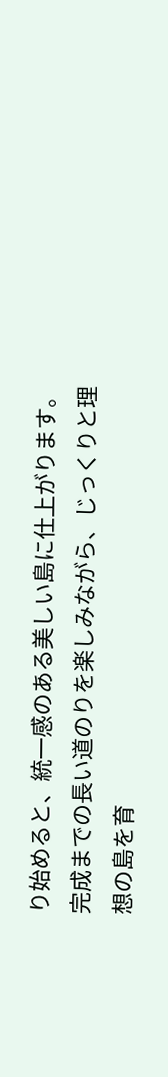り始めると、統一感のある美しい島に仕上がります。完成までの長い道のりを楽しみながら、じっくりと理想の島を育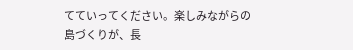てていってください。楽しみながらの島づくりが、長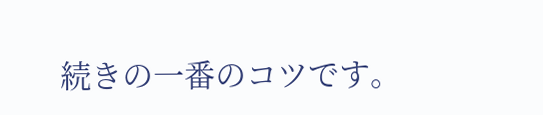続きの一番のコツです。